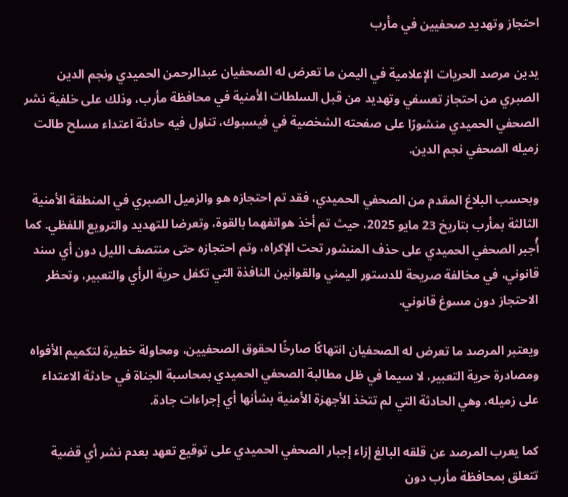احتجاز وتهديد صحفيين في مأرب

يدين مرصد الحريات الإعلامية في اليمن ما تعرض له الصحفيان عبدالرحمن الحميدي ونجم الدين الصبري من احتجاز تعسفي وتهديد من قبل السلطات الأمنية في محافظة مأرب، وذلك على خلفية نشر الصحفي الحميدي منشورًا على صفحته الشخصية في فيسبوك، تناول فيه حادثة اعتداء مسلح طالت زميله الصحفي نجم الدين.

وبحسب البلاغ المقدم من الصحفي الحميدي، فقد تم احتجازه هو والزميل الصبري في المنطقة الأمنية الثالثة بمأرب بتاريخ 23 مايو 2025، حيث تم أخذ هواتفهما بالقوة، وتعرضا للتهديد والترويع اللفظي. كما أُجبر الصحفي الحميدي على حذف المنشور تحت الإكراه، وتم احتجازه حتى منتصف الليل دون أي سند قانوني، في مخالفة صريحة للدستور اليمني والقوانين النافذة التي تكفل حرية الرأي والتعبير، وتحظر الاحتجاز دون مسوغ قانوني.

ويعتبر المرصد ما تعرض له الصحفيان انتهاكًا صارخًا لحقوق الصحفيين، ومحاولة خطيرة لتكميم الأفواه ومصادرة حرية التعبير، لا سيما في ظل مطالبة الصحفي الحميدي بمحاسبة الجناة في حادثة الاعتداء على زميله، وهي الحادثة التي لم تتخذ الأجهزة الأمنية بشأنها أي إجراءات جادة.

كما يعرب المرصد عن قلقه البالغ إزاء إجبار الصحفي الحميدي على توقيع تعهد بعدم نشر أي قضية تتعلق بمحافظة مأرب دون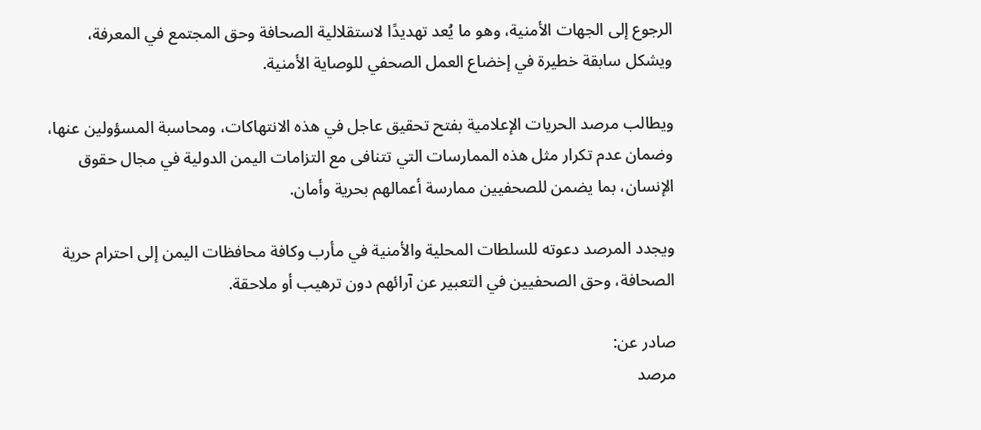الرجوع إلى الجهات الأمنية، وهو ما يُعد تهديدًا لاستقلالية الصحافة وحق المجتمع في المعرفة، ويشكل سابقة خطيرة في إخضاع العمل الصحفي للوصاية الأمنية.

ويطالب مرصد الحريات الإعلامية بفتح تحقيق عاجل في هذه الانتهاكات، ومحاسبة المسؤولين عنها، وضمان عدم تكرار مثل هذه الممارسات التي تتنافى مع التزامات اليمن الدولية في مجال حقوق الإنسان، بما يضمن للصحفيين ممارسة أعمالهم بحرية وأمان.

ويجدد المرصد دعوته للسلطات المحلية والأمنية في مأرب وكافة محافظات اليمن إلى احترام حرية الصحافة، وحق الصحفيين في التعبير عن آرائهم دون ترهيب أو ملاحقة.

صادر عن:
مرصد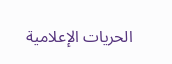الحريات الإعلامية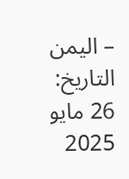– اليمن
التاريخ: 26 مايو 2025